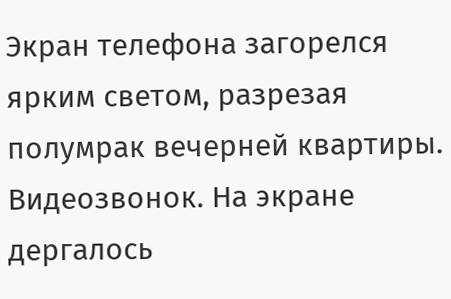Экран телефона загорелся ярким светом, разрезая полумрак вечерней квартиры. Видеозвонок. На экране дергалось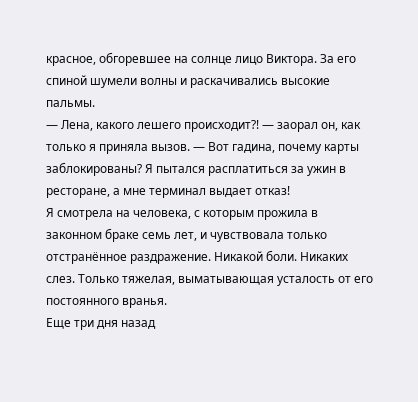красное, обгоревшее на солнце лицо Виктора. За его спиной шумели волны и раскачивались высокие пальмы.
— Лена, какого лешего происходит?! — заорал он, как только я приняла вызов. — Вот гадина, почему карты заблокированы? Я пытался расплатиться за ужин в ресторане, а мне терминал выдает отказ!
Я смотрела на человека, с которым прожила в законном браке семь лет, и чувствовала только отстранённое раздражение. Никакой боли. Никаких слез. Только тяжелая, выматывающая усталость от его постоянного вранья.
Еще три дня назад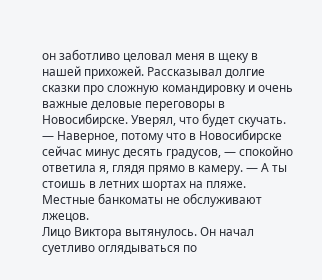он заботливо целовал меня в щеку в нашей прихожей. Рассказывал долгие сказки про сложную командировку и очень важные деловые переговоры в Новосибирске. Уверял, что будет скучать.
— Наверное, потому что в Новосибирске сейчас минус десять градусов, — спокойно ответила я, глядя прямо в камеру. — А ты стоишь в летних шортах на пляже. Местные банкоматы не обслуживают лжецов.
Лицо Виктора вытянулось. Он начал суетливо оглядываться по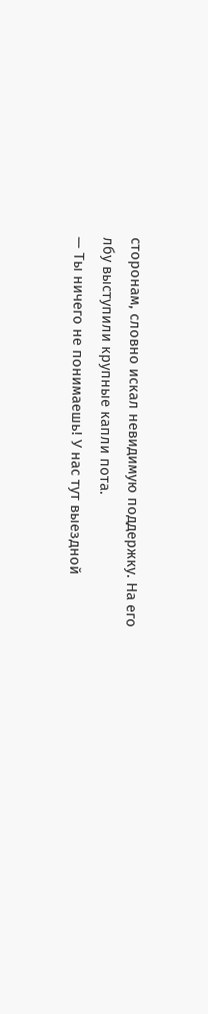сторонам, словно искал невидимую поддержку. На его лбу выступили крупные капли пота.
— Ты ничего не понимаешь! У нас тут выездной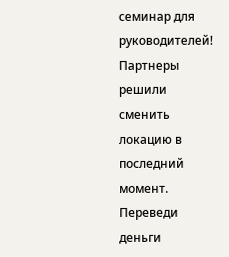семинар для руководителей! Партнеры решили сменить локацию в последний момент. Переведи деньги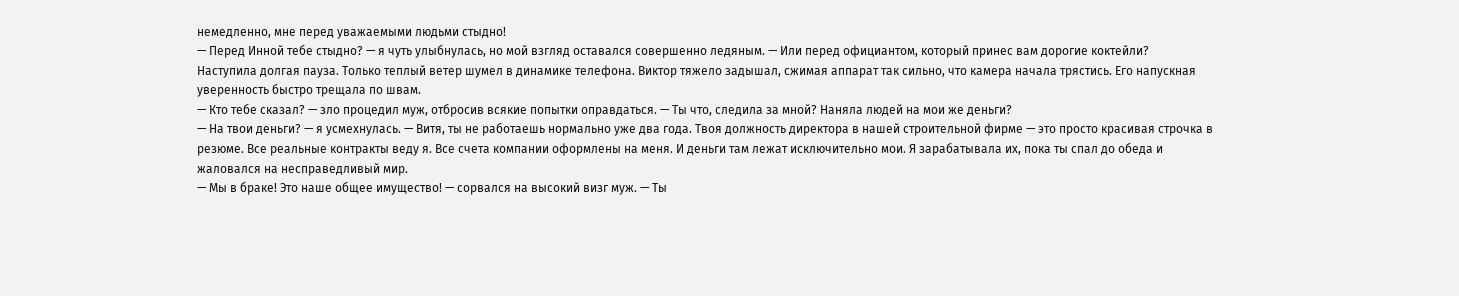немедленно, мне перед уважаемыми людьми стыдно!
— Перед Инной тебе стыдно? — я чуть улыбнулась, но мой взгляд оставался совершенно ледяным. — Или перед официантом, который принес вам дорогие коктейли?
Наступила долгая пауза. Только теплый ветер шумел в динамике телефона. Виктор тяжело задышал, сжимая аппарат так сильно, что камера начала трястись. Его напускная уверенность быстро трещала по швам.
— Кто тебе сказал? — зло процедил муж, отбросив всякие попытки оправдаться. — Ты что, следила за мной? Наняла людей на мои же деньги?
— На твои деньги? — я усмехнулась. — Витя, ты не работаешь нормально уже два года. Твоя должность директора в нашей строительной фирме — это просто красивая строчка в резюме. Все реальные контракты веду я. Все счета компании оформлены на меня. И деньги там лежат исключительно мои. Я зарабатывала их, пока ты спал до обеда и жаловался на несправедливый мир.
— Мы в браке! Это наше общее имущество! — сорвался на высокий визг муж. — Ты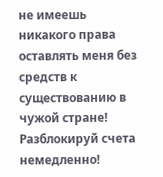не имеешь никакого права оставлять меня без средств к существованию в чужой стране! Разблокируй счета немедленно!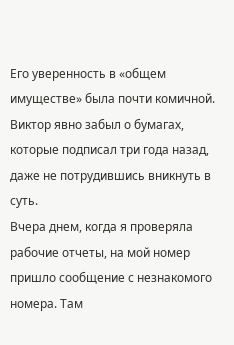Его уверенность в «общем имуществе» была почти комичной. Виктор явно забыл о бумагах, которые подписал три года назад, даже не потрудившись вникнуть в суть.
Вчера днем, когда я проверяла рабочие отчеты, на мой номер пришло сообщение с незнакомого номера. Там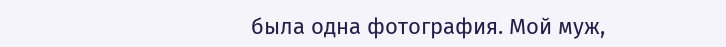была одна фотография. Мой муж,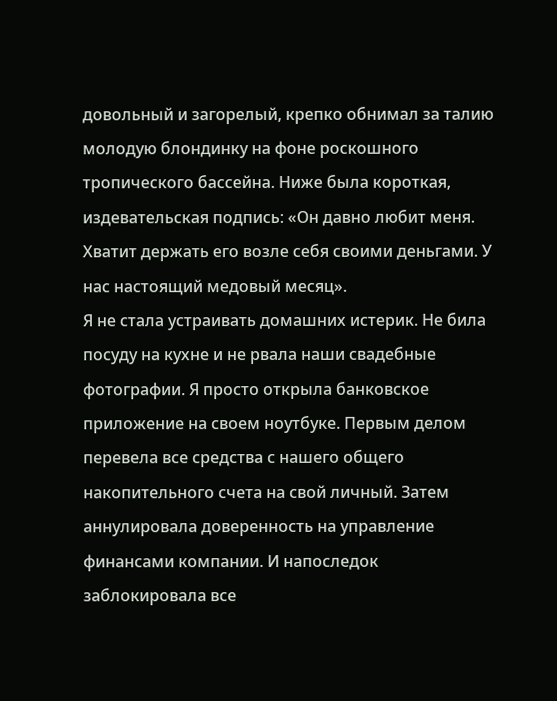довольный и загорелый, крепко обнимал за талию молодую блондинку на фоне роскошного тропического бассейна. Ниже была короткая, издевательская подпись: «Он давно любит меня. Хватит держать его возле себя своими деньгами. У нас настоящий медовый месяц».
Я не стала устраивать домашних истерик. Не била посуду на кухне и не рвала наши свадебные фотографии. Я просто открыла банковское приложение на своем ноутбуке. Первым делом перевела все средства с нашего общего накопительного счета на свой личный. Затем аннулировала доверенность на управление финансами компании. И напоследок заблокировала все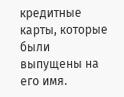кредитные карты, которые были выпущены на его имя.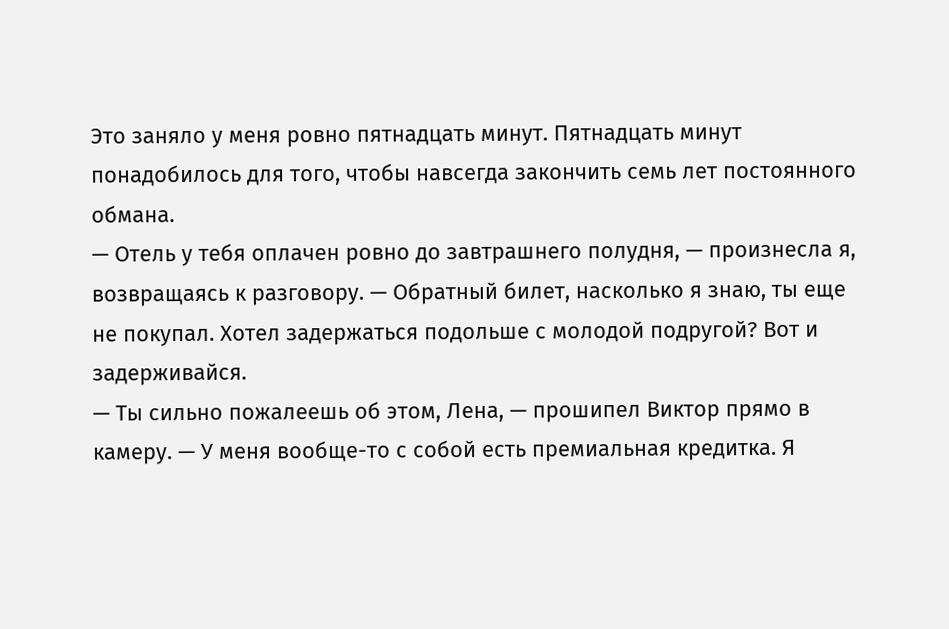Это заняло у меня ровно пятнадцать минут. Пятнадцать минут понадобилось для того, чтобы навсегда закончить семь лет постоянного обмана.
— Отель у тебя оплачен ровно до завтрашнего полудня, — произнесла я, возвращаясь к разговору. — Обратный билет, насколько я знаю, ты еще не покупал. Хотел задержаться подольше с молодой подругой? Вот и задерживайся.
— Ты сильно пожалеешь об этом, Лена, — прошипел Виктор прямо в камеру. — У меня вообще-то с собой есть премиальная кредитка. Я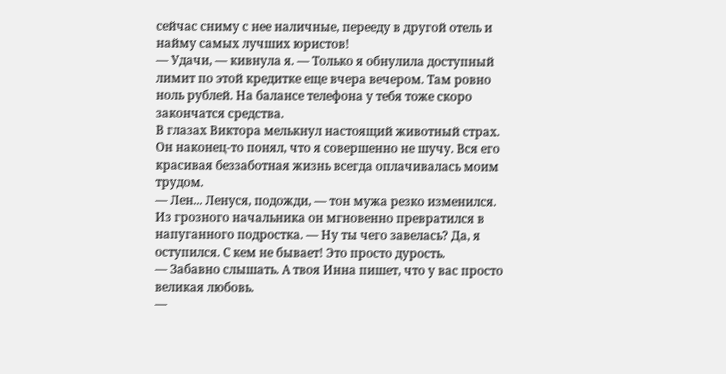сейчас сниму с нее наличные, перееду в другой отель и найму самых лучших юристов!
— Удачи, — кивнула я. — Только я обнулила доступный лимит по этой кредитке еще вчера вечером. Там ровно ноль рублей. На балансе телефона у тебя тоже скоро закончатся средства.
В глазах Виктора мелькнул настоящий животный страх. Он наконец-то понял, что я совершенно не шучу. Вся его красивая беззаботная жизнь всегда оплачивалась моим трудом.
— Лен... Ленуся, подожди, — тон мужа резко изменился. Из грозного начальника он мгновенно превратился в напуганного подростка. — Ну ты чего завелась? Да, я оступился. С кем не бывает! Это просто дурость.
— Забавно слышать. А твоя Инна пишет, что у вас просто великая любовь.
—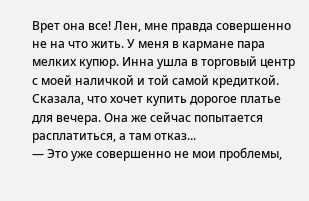Врет она все! Лен, мне правда совершенно не на что жить. У меня в кармане пара мелких купюр. Инна ушла в торговый центр с моей наличкой и той самой кредиткой. Сказала, что хочет купить дорогое платье для вечера. Она же сейчас попытается расплатиться, а там отказ...
— Это уже совершенно не мои проблемы,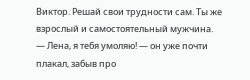Виктор. Решай свои трудности сам. Ты же взрослый и самостоятельный мужчина.
— Лена, я тебя умоляю! — он уже почти плакал, забыв про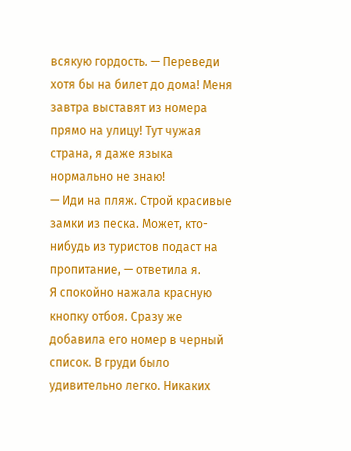всякую гордость. — Переведи хотя бы на билет до дома! Меня завтра выставят из номера прямо на улицу! Тут чужая страна, я даже языка нормально не знаю!
— Иди на пляж. Строй красивые замки из песка. Может, кто-нибудь из туристов подаст на пропитание, — ответила я.
Я спокойно нажала красную кнопку отбоя. Сразу же добавила его номер в черный список. В груди было удивительно легко. Никаких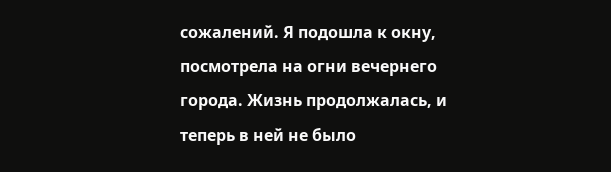сожалений. Я подошла к окну, посмотрела на огни вечернего города. Жизнь продолжалась, и теперь в ней не было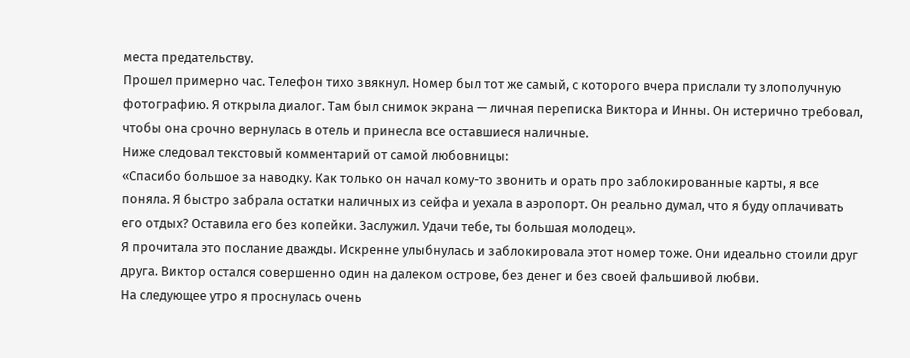места предательству.
Прошел примерно час. Телефон тихо звякнул. Номер был тот же самый, с которого вчера прислали ту злополучную фотографию. Я открыла диалог. Там был снимок экрана — личная переписка Виктора и Инны. Он истерично требовал, чтобы она срочно вернулась в отель и принесла все оставшиеся наличные.
Ниже следовал текстовый комментарий от самой любовницы:
«Спасибо большое за наводку. Как только он начал кому-то звонить и орать про заблокированные карты, я все поняла. Я быстро забрала остатки наличных из сейфа и уехала в аэропорт. Он реально думал, что я буду оплачивать его отдых? Оставила его без копейки. Заслужил. Удачи тебе, ты большая молодец».
Я прочитала это послание дважды. Искренне улыбнулась и заблокировала этот номер тоже. Они идеально стоили друг друга. Виктор остался совершенно один на далеком острове, без денег и без своей фальшивой любви.
На следующее утро я проснулась очень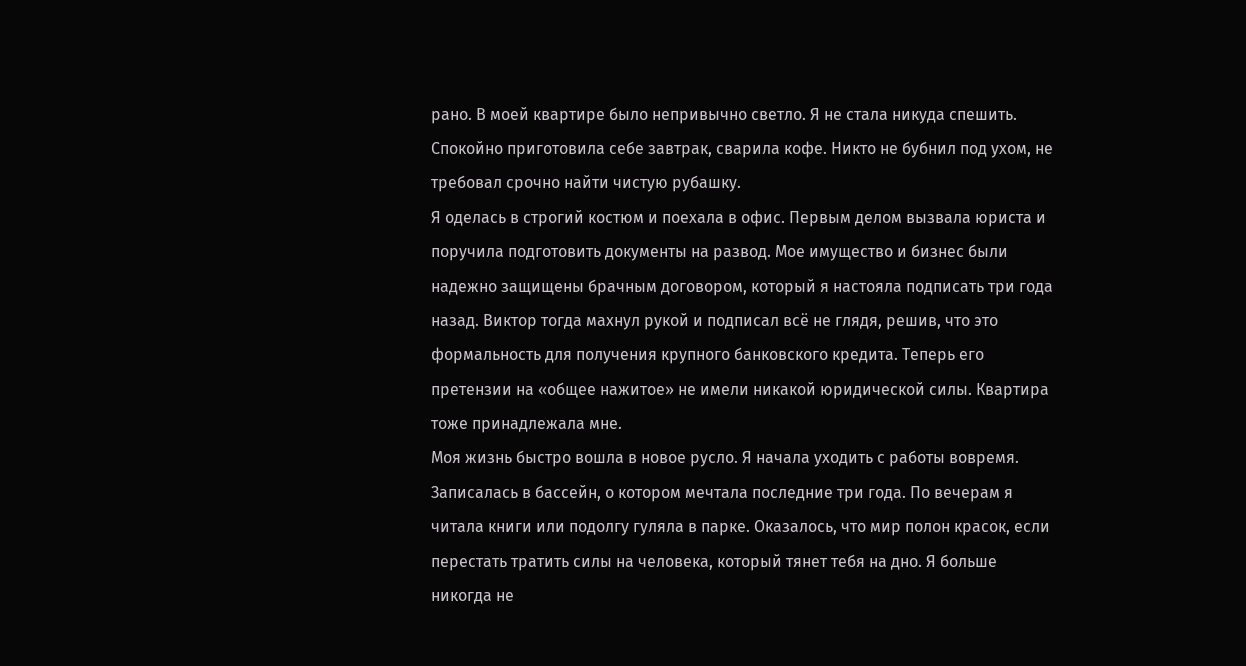рано. В моей квартире было непривычно светло. Я не стала никуда спешить. Спокойно приготовила себе завтрак, сварила кофе. Никто не бубнил под ухом, не требовал срочно найти чистую рубашку.
Я оделась в строгий костюм и поехала в офис. Первым делом вызвала юриста и поручила подготовить документы на развод. Мое имущество и бизнес были надежно защищены брачным договором, который я настояла подписать три года назад. Виктор тогда махнул рукой и подписал всё не глядя, решив, что это формальность для получения крупного банковского кредита. Теперь его претензии на «общее нажитое» не имели никакой юридической силы. Квартира тоже принадлежала мне.
Моя жизнь быстро вошла в новое русло. Я начала уходить с работы вовремя. Записалась в бассейн, о котором мечтала последние три года. По вечерам я читала книги или подолгу гуляла в парке. Оказалось, что мир полон красок, если перестать тратить силы на человека, который тянет тебя на дно. Я больше никогда не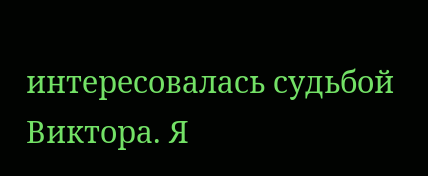интересовалась судьбой Виктора. Я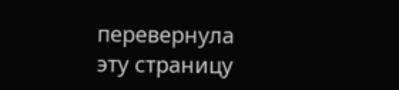перевернула эту страницу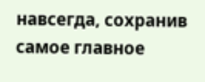навсегда, сохранив самое главное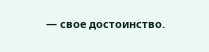— свое достоинство.